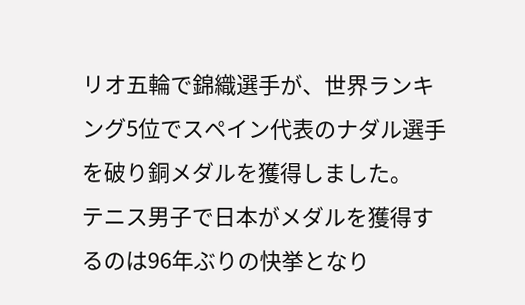リオ五輪で錦織選手が、世界ランキング5位でスペイン代表のナダル選手を破り銅メダルを獲得しました。
テニス男子で日本がメダルを獲得するのは96年ぶりの快挙となり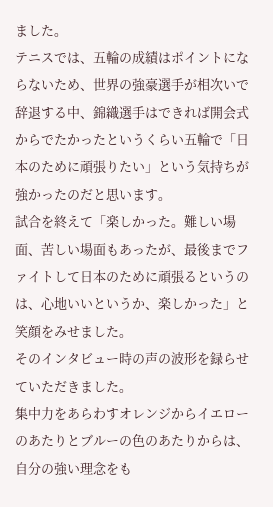ました。
テニスでは、五輪の成績はポイントにならないため、世界の強豪選手が相次いで辞退する中、錦織選手はできれば開会式からでたかったというくらい五輪で「日本のために頑張りたい」という気持ちが強かったのだと思います。
試合を終えて「楽しかった。難しい場面、苦しい場面もあったが、最後までファイトして日本のために頑張るというのは、心地いいというか、楽しかった」と笑顔をみせました。
そのインタビュー時の声の波形を録らせていただきました。
集中力をあらわすオレンジからイエローのあたりとブルーの色のあたりからは、自分の強い理念をも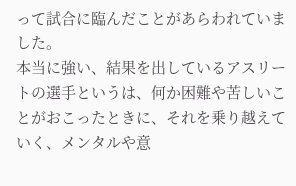って試合に臨んだことがあらわれていました。
本当に強い、結果を出しているアスリートの選手というは、何か困難や苦しいことがおこったときに、それを乗り越えていく、メンタルや意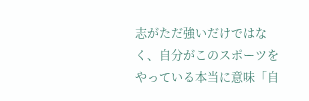志がただ強いだけではなく、自分がこのスポーツをやっている本当に意味「自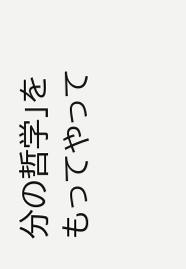分の哲学」をもってやって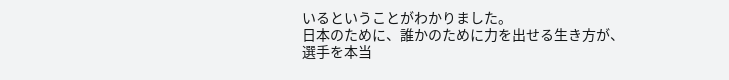いるということがわかりました。
日本のために、誰かのために力を出せる生き方が、選手を本当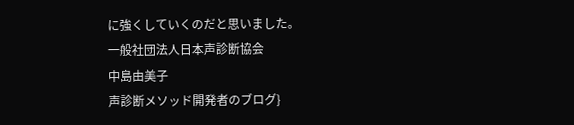に強くしていくのだと思いました。
一般社団法人日本声診断協会
中島由美子
声診断メソッド開発者のブログ}